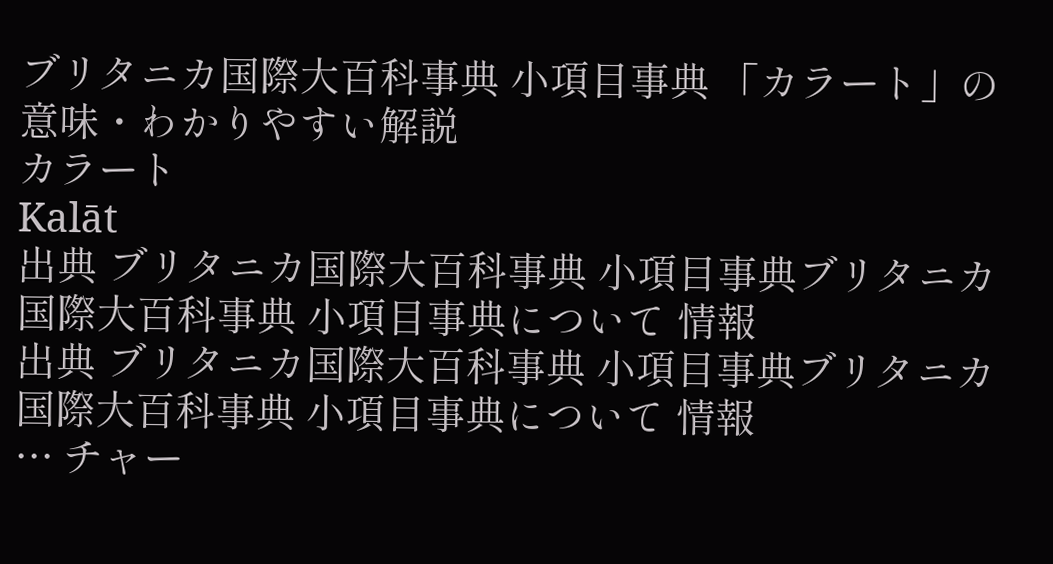ブリタニカ国際大百科事典 小項目事典 「カラート」の意味・わかりやすい解説
カラート
Kalāt
出典 ブリタニカ国際大百科事典 小項目事典ブリタニカ国際大百科事典 小項目事典について 情報
出典 ブリタニカ国際大百科事典 小項目事典ブリタニカ国際大百科事典 小項目事典について 情報
… チャー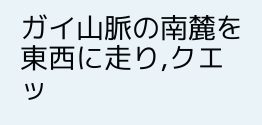ガイ山脈の南麓を東西に走り,クエッ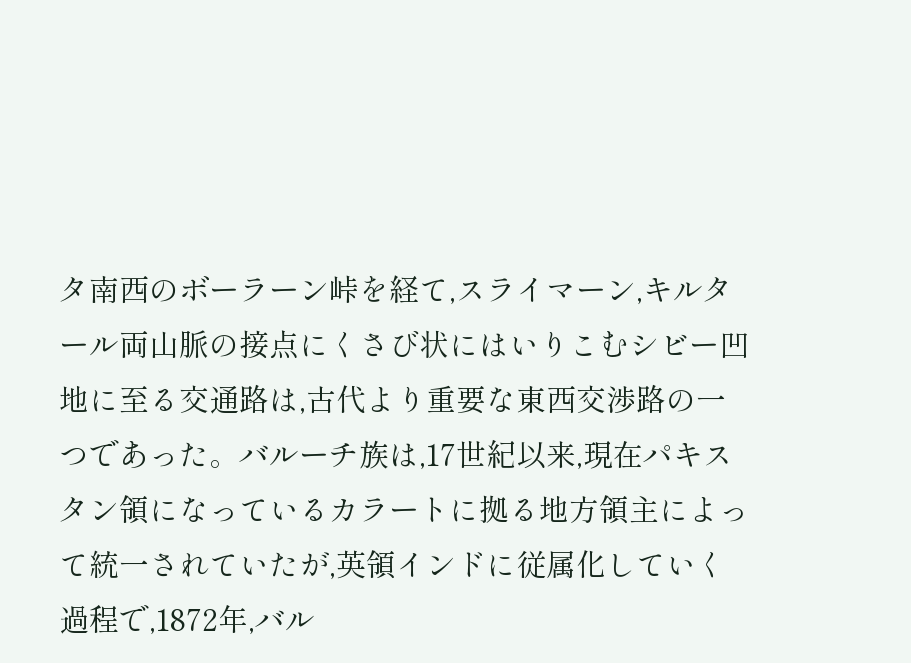タ南西のボーラーン峠を経て,スライマーン,キルタール両山脈の接点にくさび状にはいりこむシビー凹地に至る交通路は,古代より重要な東西交渉路の一つであった。バルーチ族は,17世紀以来,現在パキスタン領になっているカラートに拠る地方領主によって統一されていたが,英領インドに従属化していく過程で,1872年,バル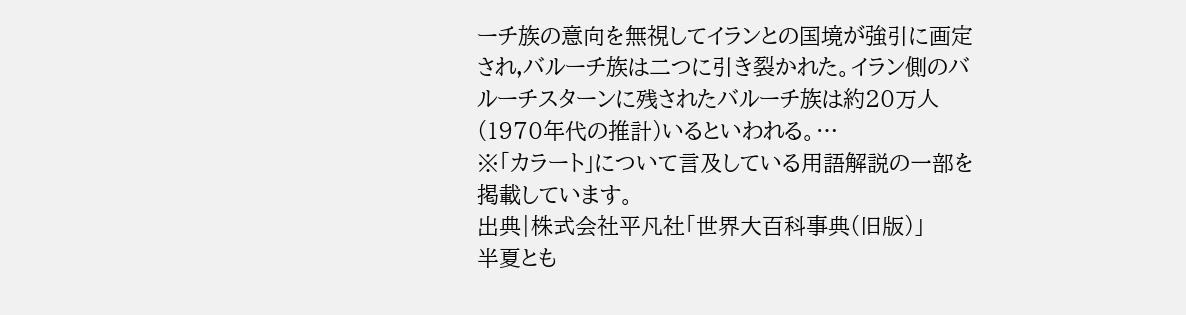ーチ族の意向を無視してイランとの国境が強引に画定され,バルーチ族は二つに引き裂かれた。イラン側のバルーチスターンに残されたバルーチ族は約20万人(1970年代の推計)いるといわれる。…
※「カラート」について言及している用語解説の一部を掲載しています。
出典|株式会社平凡社「世界大百科事典(旧版)」
半夏とも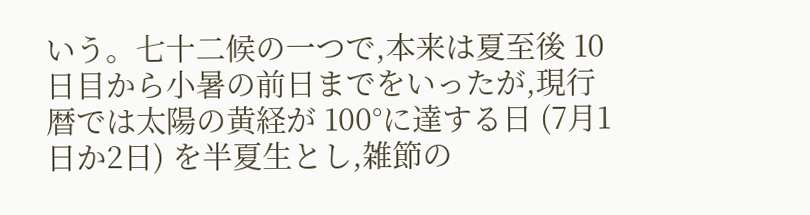いう。七十二候の一つで,本来は夏至後 10日目から小暑の前日までをいったが,現行暦では太陽の黄経が 100°に達する日 (7月1日か2日) を半夏生とし,雑節の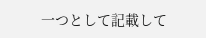一つとして記載して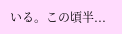いる。この頃半...